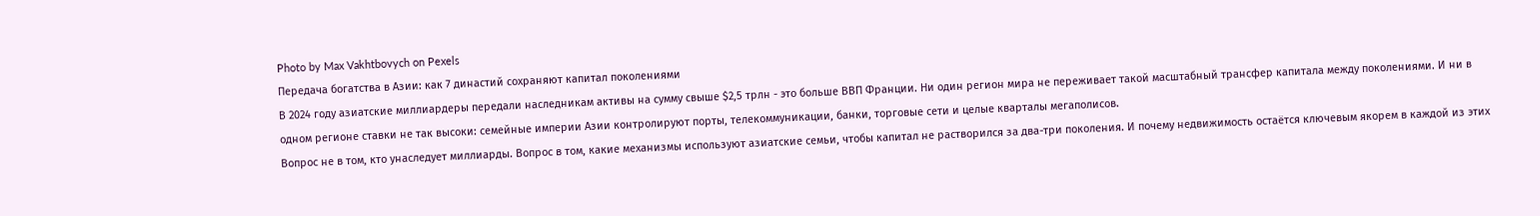Photo by Max Vakhtbovych on Pexels
Передача богатства в Азии: как 7 династий сохраняют капитал поколениями
В 2024 году азиатские миллиардеры передали наследникам активы на сумму свыше $2,5 трлн - это больше ВВП Франции. Ни один регион мира не переживает такой масштабный трансфер капитала между поколениями. И ни в одном регионе ставки не так высоки: семейные империи Азии контролируют порты, телекоммуникации, банки, торговые сети и целые кварталы мегаполисов.
Вопрос не в том, кто унаследует миллиарды. Вопрос в том, какие механизмы используют азиатские семьи, чтобы капитал не растворился за два-три поколения. И почему недвижимость остаётся ключевым якорем в каждой из этих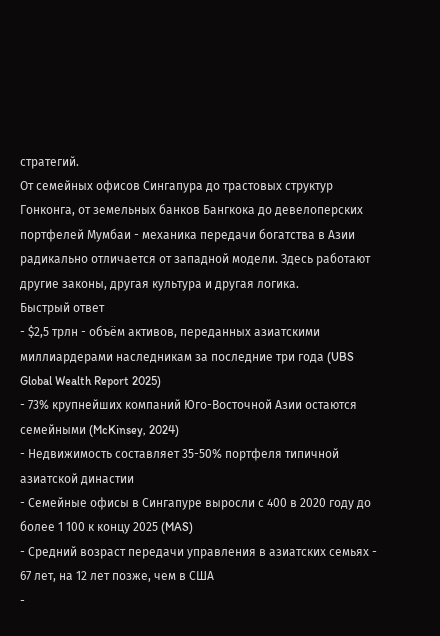стратегий.
От семейных офисов Сингапура до трастовых структур Гонконга, от земельных банков Бангкока до девелоперских портфелей Мумбаи - механика передачи богатства в Азии радикально отличается от западной модели. Здесь работают другие законы, другая культура и другая логика.
Быстрый ответ
- $2,5 трлн - объём активов, переданных азиатскими миллиардерами наследникам за последние три года (UBS Global Wealth Report 2025)
- 73% крупнейших компаний Юго-Восточной Азии остаются семейными (McKinsey, 2024)
- Недвижимость составляет 35-50% портфеля типичной азиатской династии
- Семейные офисы в Сингапуре выросли с 400 в 2020 году до более 1 100 к концу 2025 (MAS)
- Средний возраст передачи управления в азиатских семьях - 67 лет, на 12 лет позже, чем в США
-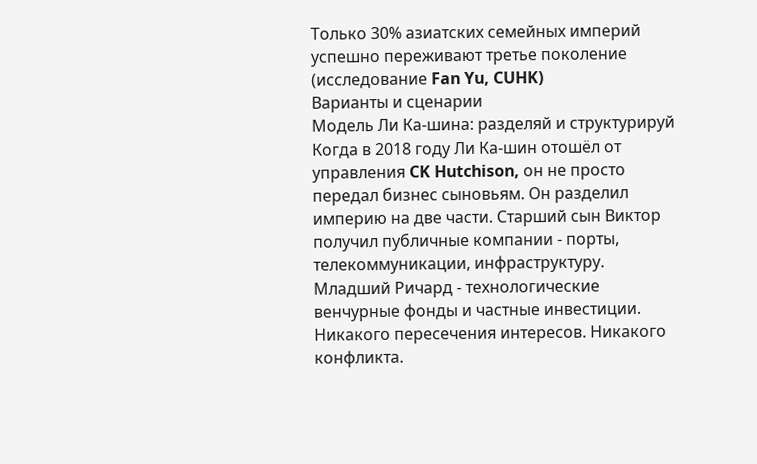Только 30% азиатских семейных империй успешно переживают третье поколение (исследование Fan Yu, CUHK)
Варианты и сценарии
Модель Ли Ка-шина: разделяй и структурируй
Когда в 2018 году Ли Ка-шин отошёл от управления CK Hutchison, он не просто передал бизнес сыновьям. Он разделил империю на две части. Старший сын Виктор получил публичные компании - порты, телекоммуникации, инфраструктуру. Младший Ричард - технологические венчурные фонды и частные инвестиции. Никакого пересечения интересов. Никакого конфликта.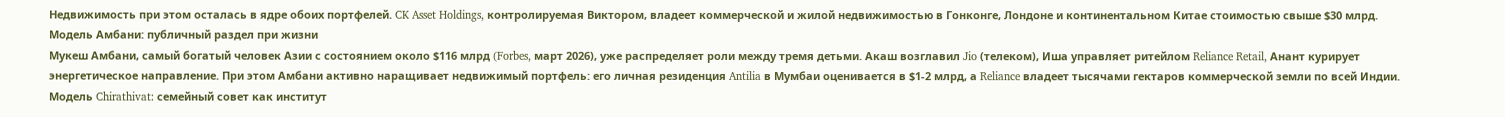Недвижимость при этом осталась в ядре обоих портфелей. CK Asset Holdings, контролируемая Виктором, владеет коммерческой и жилой недвижимостью в Гонконге, Лондоне и континентальном Китае стоимостью свыше $30 млрд.
Модель Амбани: публичный раздел при жизни
Мукеш Амбани, самый богатый человек Азии с состоянием около $116 млрд (Forbes, март 2026), уже распределяет роли между тремя детьми. Акаш возглавил Jio (телеком), Иша управляет ритейлом Reliance Retail, Анант курирует энергетическое направление. При этом Амбани активно наращивает недвижимый портфель: его личная резиденция Antilia в Мумбаи оценивается в $1-2 млрд, а Reliance владеет тысячами гектаров коммерческой земли по всей Индии.
Модель Chirathivat: семейный совет как институт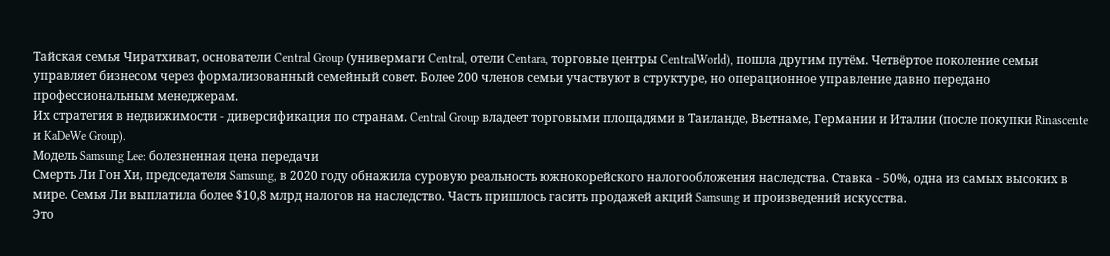Тайская семья Чиратхиват, основатели Central Group (универмаги Central, отели Centara, торговые центры CentralWorld), пошла другим путём. Четвёртое поколение семьи управляет бизнесом через формализованный семейный совет. Более 200 членов семьи участвуют в структуре, но операционное управление давно передано профессиональным менеджерам.
Их стратегия в недвижимости - диверсификация по странам. Central Group владеет торговыми площадями в Таиланде, Вьетнаме, Германии и Италии (после покупки Rinascente и KaDeWe Group).
Модель Samsung Lee: болезненная цена передачи
Смерть Ли Гон Хи, председателя Samsung, в 2020 году обнажила суровую реальность южнокорейского налогообложения наследства. Ставка - 50%, одна из самых высоких в мире. Семья Ли выплатила более $10,8 млрд налогов на наследство. Часть пришлось гасить продажей акций Samsung и произведений искусства.
Это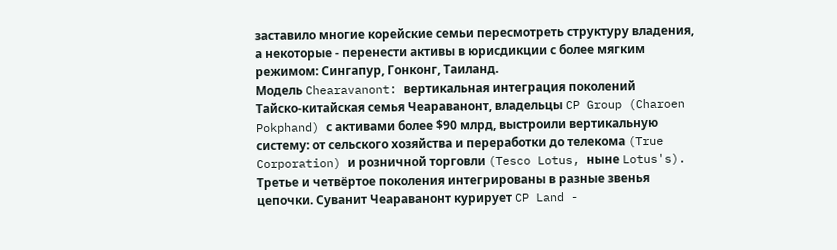заставило многие корейские семьи пересмотреть структуру владения, а некоторые - перенести активы в юрисдикции с более мягким режимом: Сингапур, Гонконг, Таиланд.
Модель Chearavanont: вертикальная интеграция поколений
Тайско-китайская семья Чеараванонт, владельцы CP Group (Charoen Pokphand) с активами более $90 млрд, выстроили вертикальную систему: от сельского хозяйства и переработки до телекома (True Corporation) и розничной торговли (Tesco Lotus, ныне Lotus's). Третье и четвёртое поколения интегрированы в разные звенья цепочки. Суванит Чеараванонт курирует CP Land -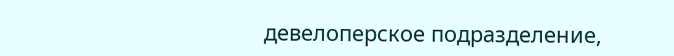девелоперское подразделение,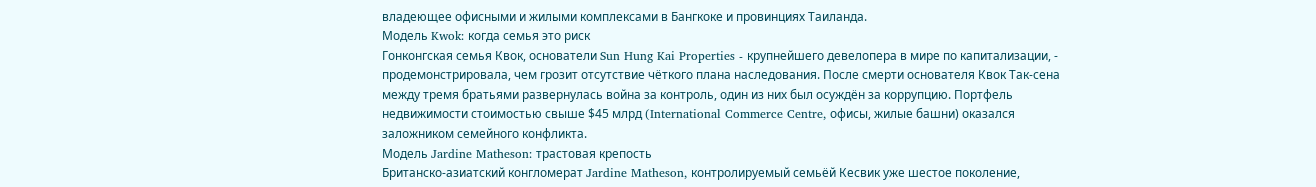владеющее офисными и жилыми комплексами в Бангкоке и провинциях Таиланда.
Модель Kwok: когда семья это риск
Гонконгская семья Квок, основатели Sun Hung Kai Properties - крупнейшего девелопера в мире по капитализации, - продемонстрировала, чем грозит отсутствие чёткого плана наследования. После смерти основателя Квок Так-сена между тремя братьями развернулась война за контроль, один из них был осуждён за коррупцию. Портфель недвижимости стоимостью свыше $45 млрд (International Commerce Centre, офисы, жилые башни) оказался заложником семейного конфликта.
Модель Jardine Matheson: трастовая крепость
Британско-азиатский конгломерат Jardine Matheson, контролируемый семьёй Кесвик уже шестое поколение,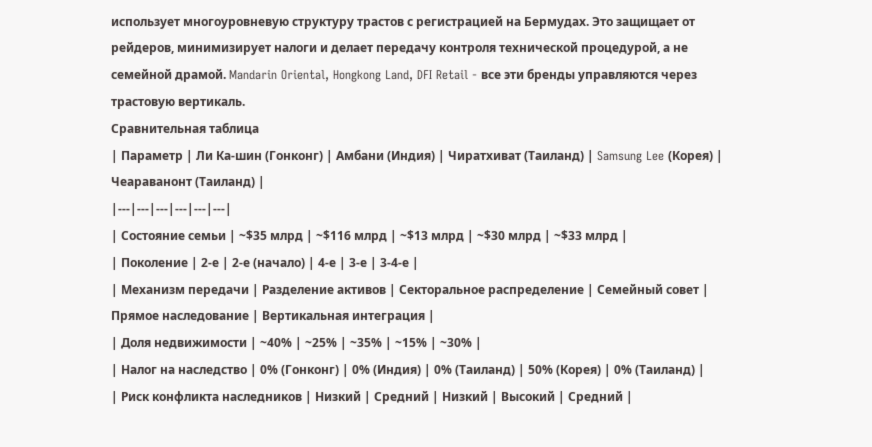использует многоуровневую структуру трастов с регистрацией на Бермудах. Это защищает от рейдеров, минимизирует налоги и делает передачу контроля технической процедурой, а не семейной драмой. Mandarin Oriental, Hongkong Land, DFI Retail - все эти бренды управляются через трастовую вертикаль.
Сравнительная таблица
| Параметр | Ли Ка-шин (Гонконг) | Амбани (Индия) | Чиратхиват (Таиланд) | Samsung Lee (Корея) | Чеараванонт (Таиланд) |
|---|---|---|---|---|---|
| Состояние семьи | ~$35 млрд | ~$116 млрд | ~$13 млрд | ~$30 млрд | ~$33 млрд |
| Поколение | 2-е | 2-е (начало) | 4-е | 3-е | 3-4-е |
| Механизм передачи | Разделение активов | Секторальное распределение | Семейный совет | Прямое наследование | Вертикальная интеграция |
| Доля недвижимости | ~40% | ~25% | ~35% | ~15% | ~30% |
| Налог на наследство | 0% (Гонконг) | 0% (Индия) | 0% (Таиланд) | 50% (Корея) | 0% (Таиланд) |
| Риск конфликта наследников | Низкий | Средний | Низкий | Высокий | Средний |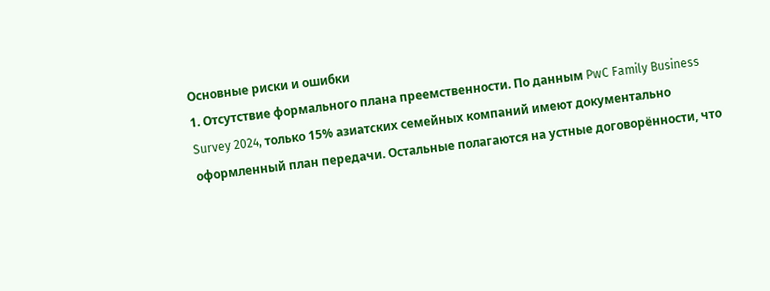Основные риски и ошибки
1. Отсутствие формального плана преемственности. По данным PwC Family Business Survey 2024, только 15% азиатских семейных компаний имеют документально оформленный план передачи. Остальные полагаются на устные договорённости, что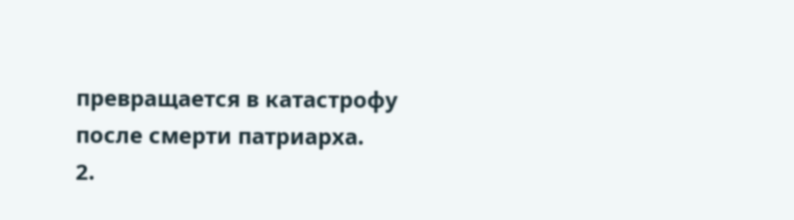превращается в катастрофу после смерти патриарха.
2.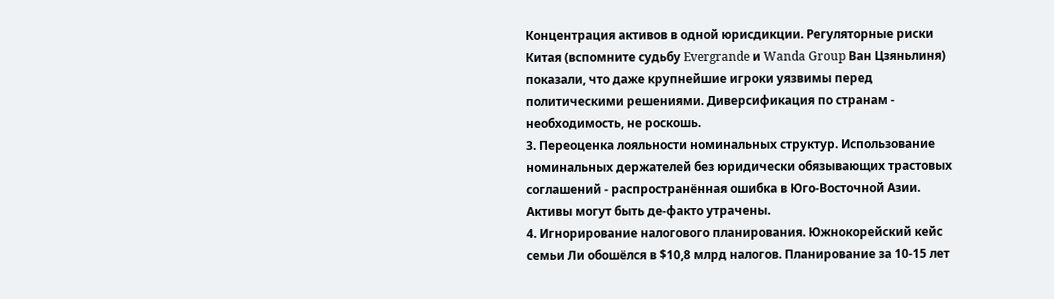Концентрация активов в одной юрисдикции. Регуляторные риски Китая (вспомните судьбу Evergrande и Wanda Group Ван Цзяньлиня) показали, что даже крупнейшие игроки уязвимы перед политическими решениями. Диверсификация по странам - необходимость, не роскошь.
3. Переоценка лояльности номинальных структур. Использование номинальных держателей без юридически обязывающих трастовых соглашений - распространённая ошибка в Юго-Восточной Азии. Активы могут быть де-факто утрачены.
4. Игнорирование налогового планирования. Южнокорейский кейс семьи Ли обошёлся в $10,8 млрд налогов. Планирование за 10-15 лет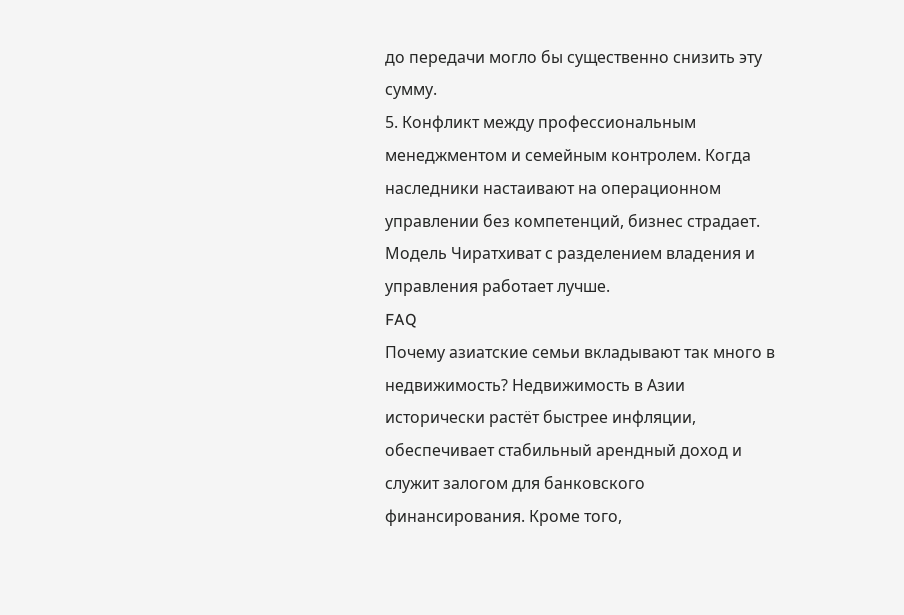до передачи могло бы существенно снизить эту сумму.
5. Конфликт между профессиональным менеджментом и семейным контролем. Когда наследники настаивают на операционном управлении без компетенций, бизнес страдает. Модель Чиратхиват с разделением владения и управления работает лучше.
FAQ
Почему азиатские семьи вкладывают так много в недвижимость? Недвижимость в Азии исторически растёт быстрее инфляции, обеспечивает стабильный арендный доход и служит залогом для банковского финансирования. Кроме того,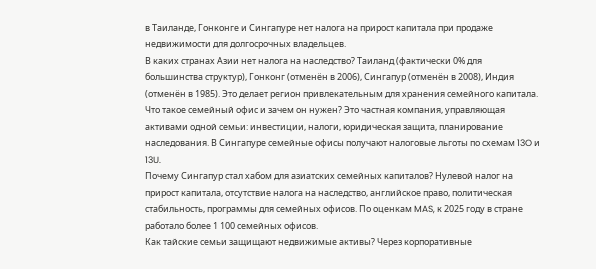в Таиланде, Гонконге и Сингапуре нет налога на прирост капитала при продаже недвижимости для долгосрочных владельцев.
В каких странах Азии нет налога на наследство? Таиланд (фактически 0% для большинства структур), Гонконг (отменён в 2006), Сингапур (отменён в 2008), Индия (отменён в 1985). Это делает регион привлекательным для хранения семейного капитала.
Что такое семейный офис и зачем он нужен? Это частная компания, управляющая активами одной семьи: инвестиции, налоги, юридическая защита, планирование наследования. В Сингапуре семейные офисы получают налоговые льготы по схемам 13O и 13U.
Почему Сингапур стал хабом для азиатских семейных капиталов? Нулевой налог на прирост капитала, отсутствие налога на наследство, английское право, политическая стабильность, программы для семейных офисов. По оценкам MAS, к 2025 году в стране работало более 1 100 семейных офисов.
Как тайские семьи защищают недвижимые активы? Через корпоративные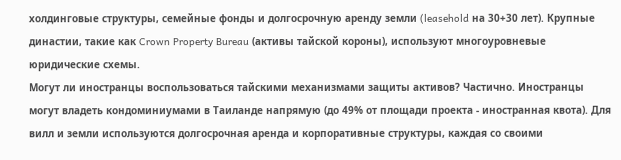холдинговые структуры, семейные фонды и долгосрочную аренду земли (leasehold на 30+30 лет). Крупные династии, такие как Crown Property Bureau (активы тайской короны), используют многоуровневые юридические схемы.
Могут ли иностранцы воспользоваться тайскими механизмами защиты активов? Частично. Иностранцы могут владеть кондоминиумами в Таиланде напрямую (до 49% от площади проекта - иностранная квота). Для вилл и земли используются долгосрочная аренда и корпоративные структуры, каждая со своими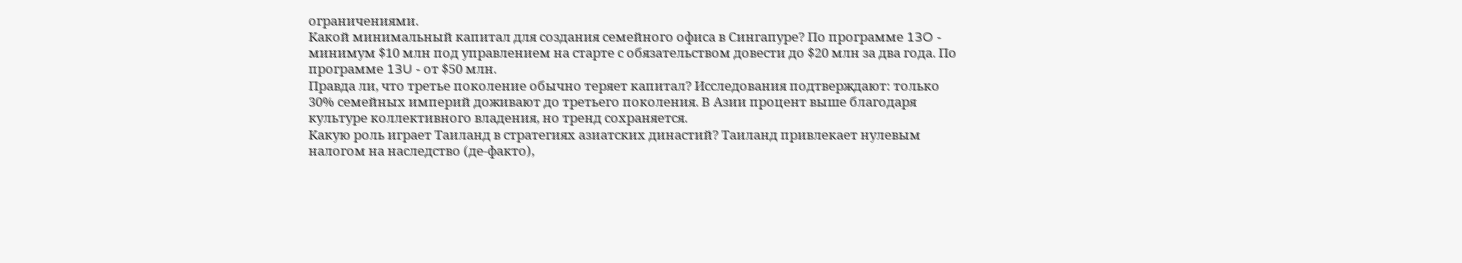ограничениями.
Какой минимальный капитал для создания семейного офиса в Сингапуре? По программе 13O - минимум $10 млн под управлением на старте с обязательством довести до $20 млн за два года. По программе 13U - от $50 млн.
Правда ли, что третье поколение обычно теряет капитал? Исследования подтверждают: только 30% семейных империй доживают до третьего поколения. В Азии процент выше благодаря культуре коллективного владения, но тренд сохраняется.
Какую роль играет Таиланд в стратегиях азиатских династий? Таиланд привлекает нулевым налогом на наследство (де-факто),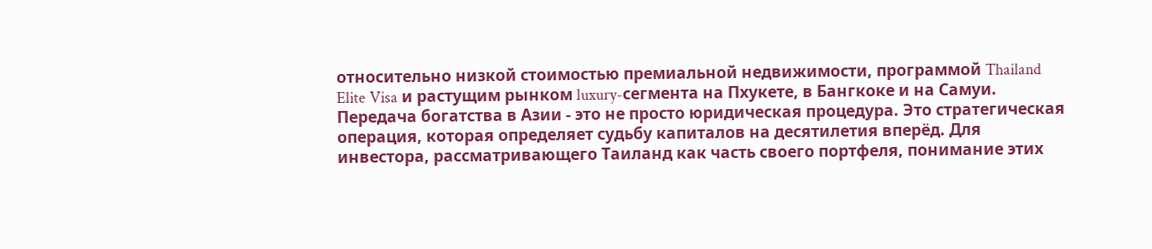относительно низкой стоимостью премиальной недвижимости, программой Thailand Elite Visa и растущим рынком luxury-сегмента на Пхукете, в Бангкоке и на Самуи.
Передача богатства в Азии - это не просто юридическая процедура. Это стратегическая операция, которая определяет судьбу капиталов на десятилетия вперёд. Для инвестора, рассматривающего Таиланд как часть своего портфеля, понимание этих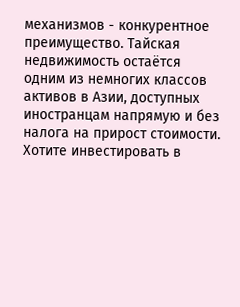механизмов - конкурентное преимущество. Тайская недвижимость остаётся одним из немногих классов активов в Азии, доступных иностранцам напрямую и без налога на прирост стоимости.
Хотите инвестировать в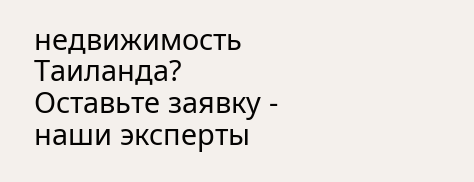недвижимость Таиланда? Оставьте заявку - наши эксперты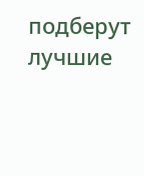подберут лучшие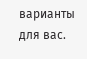варианты для вас.